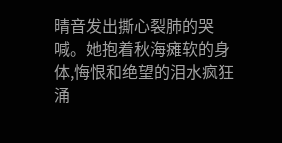晴音发出撕心裂肺的哭喊。她抱着秋海瘫软的身体,悔恨和绝望的泪水疯狂涌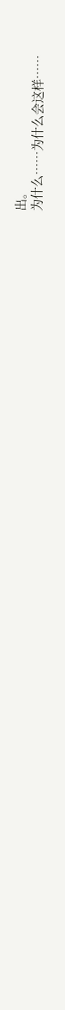出。
为什么……为什么会这样……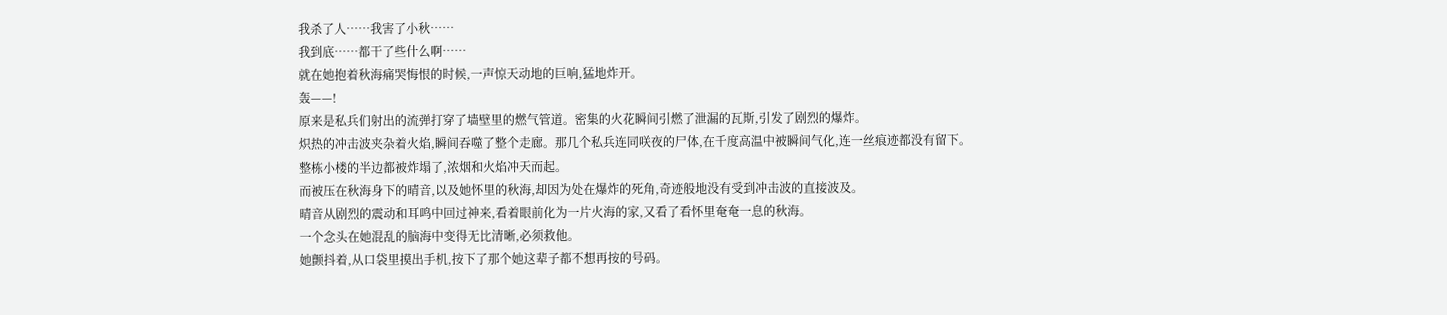我杀了人……我害了小秋……
我到底……都干了些什么啊……
就在她抱着秋海痛哭悔恨的时候,一声惊天动地的巨响,猛地炸开。
轰——!
原来是私兵们射出的流弹打穿了墙壁里的燃气管道。密集的火花瞬间引燃了泄漏的瓦斯,引发了剧烈的爆炸。
炽热的冲击波夹杂着火焰,瞬间吞噬了整个走廊。那几个私兵连同咲夜的尸体,在千度高温中被瞬间气化,连一丝痕迹都没有留下。
整栋小楼的半边都被炸塌了,浓烟和火焰冲天而起。
而被压在秋海身下的晴音,以及她怀里的秋海,却因为处在爆炸的死角,奇迹般地没有受到冲击波的直接波及。
晴音从剧烈的震动和耳鸣中回过神来,看着眼前化为一片火海的家,又看了看怀里奄奄一息的秋海。
一个念头在她混乱的脑海中变得无比清晰,必须救他。
她颤抖着,从口袋里摸出手机,按下了那个她这辈子都不想再按的号码。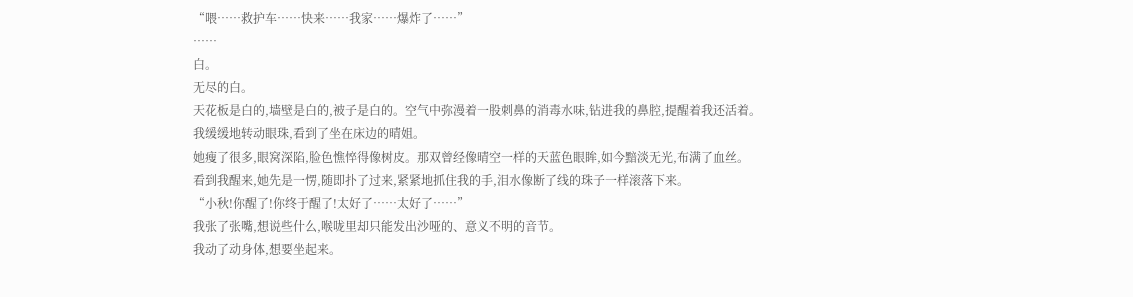“喂……救护车……快来……我家……爆炸了……”
……
白。
无尽的白。
天花板是白的,墙壁是白的,被子是白的。空气中弥漫着一股刺鼻的消毒水味,钻进我的鼻腔,提醒着我还活着。
我缓缓地转动眼珠,看到了坐在床边的晴姐。
她瘦了很多,眼窝深陷,脸色憔悴得像树皮。那双曾经像晴空一样的天蓝色眼眸,如今黯淡无光,布满了血丝。
看到我醒来,她先是一愣,随即扑了过来,紧紧地抓住我的手,泪水像断了线的珠子一样滚落下来。
“小秋!你醒了!你终于醒了!太好了……太好了……”
我张了张嘴,想说些什么,喉咙里却只能发出沙哑的、意义不明的音节。
我动了动身体,想要坐起来。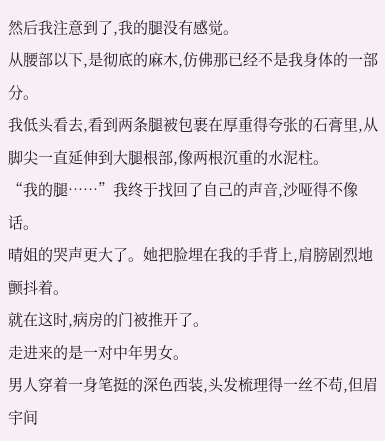然后我注意到了,我的腿没有感觉。
从腰部以下,是彻底的麻木,仿佛那已经不是我身体的一部分。
我低头看去,看到两条腿被包裹在厚重得夸张的石膏里,从脚尖一直延伸到大腿根部,像两根沉重的水泥柱。
“我的腿……”我终于找回了自己的声音,沙哑得不像话。
晴姐的哭声更大了。她把脸埋在我的手背上,肩膀剧烈地颤抖着。
就在这时,病房的门被推开了。
走进来的是一对中年男女。
男人穿着一身笔挺的深色西装,头发梳理得一丝不苟,但眉宇间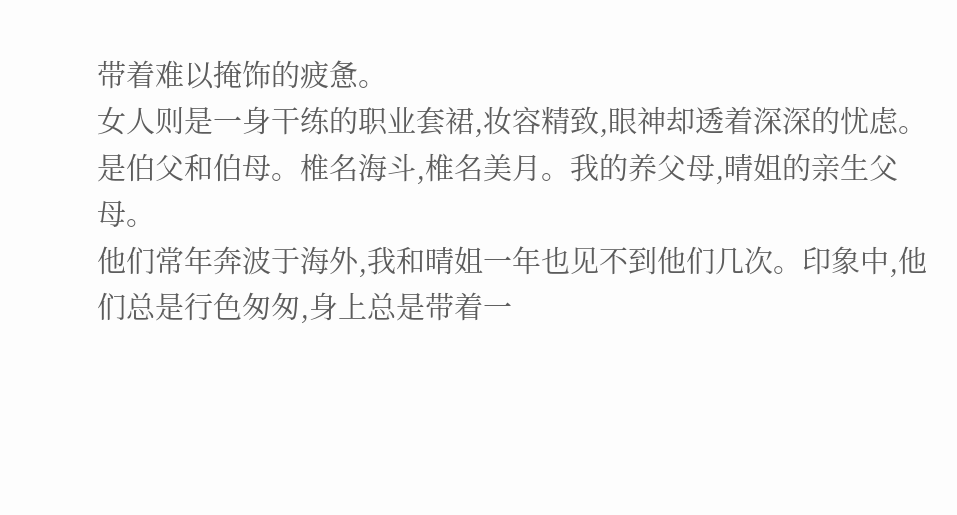带着难以掩饰的疲惫。
女人则是一身干练的职业套裙,妆容精致,眼神却透着深深的忧虑。
是伯父和伯母。椎名海斗,椎名美月。我的养父母,晴姐的亲生父母。
他们常年奔波于海外,我和晴姐一年也见不到他们几次。印象中,他们总是行色匆匆,身上总是带着一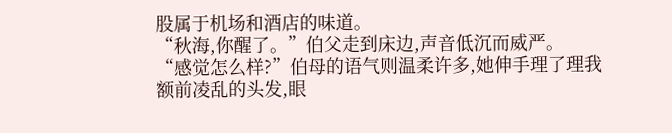股属于机场和酒店的味道。
“秋海,你醒了。”伯父走到床边,声音低沉而威严。
“感觉怎么样?”伯母的语气则温柔许多,她伸手理了理我额前凌乱的头发,眼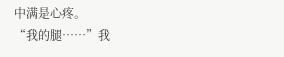中满是心疼。
“我的腿……”我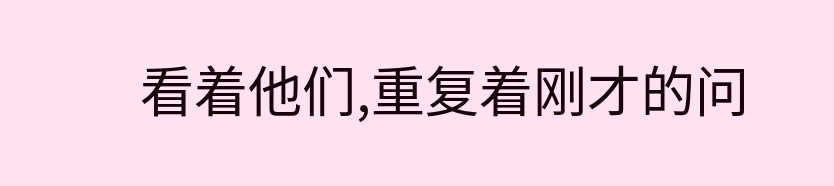看着他们,重复着刚才的问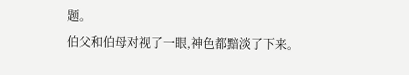题。
伯父和伯母对视了一眼,神色都黯淡了下来。